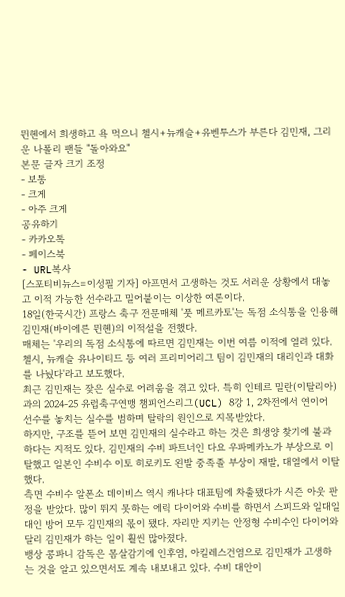뮌헨에서 희생하고 욕 먹으니 첼시+뉴캐슬+유벤투스가 부른다 김민재, 그리운 나폴리 팬들 "돌아와요"
본문 글자 크기 조정
- 보통
- 크게
- 아주 크게
공유하기
- 카카오톡
- 페이스북
- URL복사
[스포티비뉴스=이성필 기자] 아프면서 고생하는 것도 서러운 상황에서 대놓고 이적 가능한 선수라고 밀어붙이는 이상한 여론이다.
18일(한국시간) 프랑스 축구 전문매체 '풋 메르카토'는 독점 소식통을 인용해 김민재(바이에른 뮌헨)의 이적설을 전했다.
매체는 '우리의 독점 소식통에 따르면 김민재는 이번 여름 이적에 열려 있다. 첼시, 뉴캐슬 유나이티드 등 여러 프리미어리그 팀이 김민재의 대리인과 대화를 나눴다'라고 보도했다.
최근 김민재는 잦은 실수로 어려움을 겪고 있다. 특히 인테르 밀란(이탈리아)과의 2024-25 유럽축구연맹 챔피언스리그(UCL) 8강 1, 2차전에서 연이어 선수를 놓치는 실수를 범하며 탈락의 원인으로 지목받았다.
하지만, 구조를 뜯어 보면 김민재의 실수라고 하는 것은 희생양 찾기에 불과하다는 지적도 있다. 김민재의 수비 파트너인 다요 우파메카노가 부상으로 이탈했고 일본인 수비수 이토 히로키도 왼발 중족졸 부상이 재발, 대열에서 이탈했다.
측면 수비수 알폰소 데이비스 역시 캐나다 대표팀에 차출됐다가 시즌 아웃 판정을 받았다. 많이 뛰지 못하는 에릭 다이어와 수비를 하면서 스피드와 일대일 대인 방어 모두 김민재의 몫이 됐다. 자리만 지키는 안정형 수비수인 다이어와 달리 김민재가 하는 일이 훨씬 많아졌다.
뱅상 콩파니 감독은 몸살감기에 인후염, 아킬레스건염으로 김민재가 고생하는 것을 알고 있으면서도 계속 내보내고 있다. 수비 대안이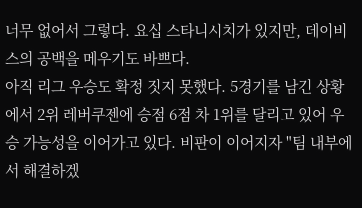너무 없어서 그렇다. 요십 스타니시치가 있지만, 데이비스의 공백을 메우기도 바쁘다.
아직 리그 우승도 확정 짓지 못했다. 5경기를 남긴 상황에서 2위 레버쿠젠에 승점 6점 차 1위를 달리고 있어 우승 가능성을 이어가고 있다. 비판이 이어지자 "팀 내부에서 해결하겠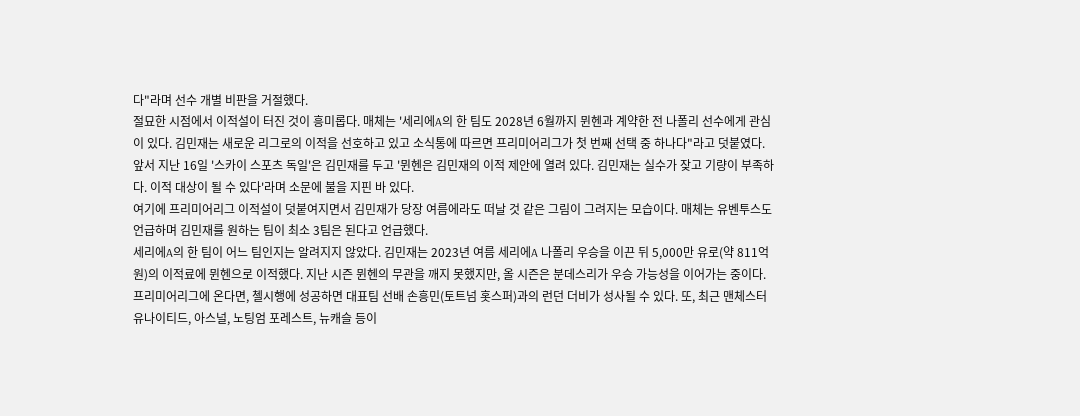다"라며 선수 개별 비판을 거절했다.
절묘한 시점에서 이적설이 터진 것이 흥미롭다. 매체는 '세리에A의 한 팀도 2028년 6월까지 뮌헨과 계약한 전 나폴리 선수에게 관심이 있다. 김민재는 새로운 리그로의 이적을 선호하고 있고 소식통에 따르면 프리미어리그가 첫 번째 선택 중 하나다"라고 덧붙였다.
앞서 지난 16일 '스카이 스포츠 독일'은 김민재를 두고 '뮌헨은 김민재의 이적 제안에 열려 있다. 김민재는 실수가 잦고 기량이 부족하다. 이적 대상이 될 수 있다'라며 소문에 불을 지핀 바 있다.
여기에 프리미어리그 이적설이 덧붙여지면서 김민재가 당장 여름에라도 떠날 것 같은 그림이 그려지는 모습이다. 매체는 유벤투스도 언급하며 김민재를 원하는 팀이 최소 3팀은 된다고 언급했다.
세리에A의 한 팀이 어느 팀인지는 알려지지 않았다. 김민재는 2023년 여름 세리에A 나폴리 우승을 이끈 뒤 5,000만 유로(약 811억 원)의 이적료에 뮌헨으로 이적했다. 지난 시즌 뮌헨의 무관을 깨지 못했지만, 올 시즌은 분데스리가 우승 가능성을 이어가는 중이다.
프리미어리그에 온다면, 첼시행에 성공하면 대표팀 선배 손흥민(토트넘 홋스퍼)과의 런던 더비가 성사될 수 있다. 또, 최근 맨체스터 유나이티드, 아스널, 노팅엄 포레스트, 뉴캐슬 등이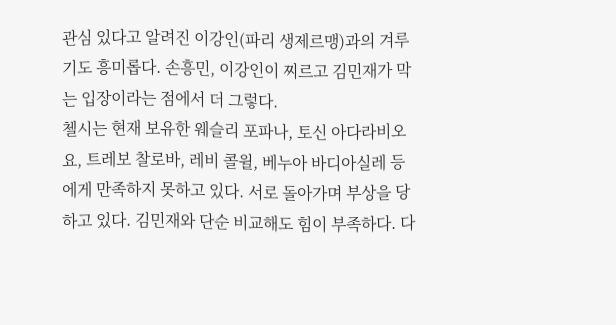관심 있다고 알려진 이강인(파리 생제르맹)과의 겨루기도 흥미롭다. 손흥민, 이강인이 찌르고 김민재가 막는 입장이라는 점에서 더 그렇다.
첼시는 현재 보유한 웨슬리 포파나, 토신 아다라비오요, 트레보 찰로바, 레비 콜윌, 베누아 바디아실레 등에게 만족하지 못하고 있다. 서로 돌아가며 부상을 당하고 있다. 김민재와 단순 비교해도 힘이 부족하다. 다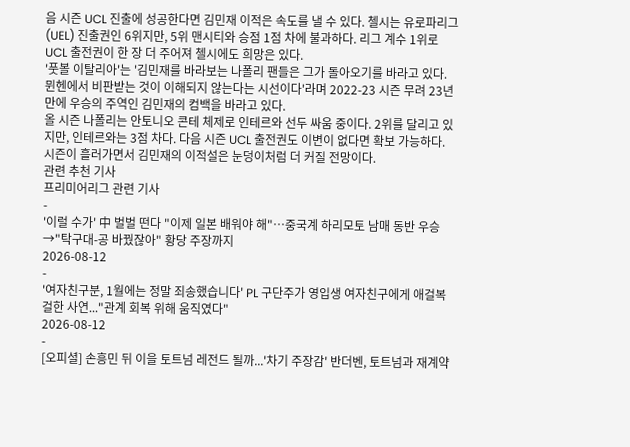음 시즌 UCL 진출에 성공한다면 김민재 이적은 속도를 낼 수 있다. 첼시는 유로파리그(UEL) 진출권인 6위지만, 5위 맨시티와 승점 1점 차에 불과하다. 리그 계수 1위로 UCL 출전권이 한 장 더 주어져 첼시에도 희망은 있다.
'풋볼 이탈리아'는 '김민재를 바라보는 나폴리 팬들은 그가 돌아오기를 바라고 있다. 뮌헨에서 비판받는 것이 이해되지 않는다는 시선이다'라며 2022-23 시즌 무려 23년 만에 우승의 주역인 김민재의 컴백을 바라고 있다.
올 시즌 나폴리는 안토니오 콘테 체제로 인테르와 선두 싸움 중이다. 2위를 달리고 있지만, 인테르와는 3점 차다. 다음 시즌 UCL 출전권도 이변이 없다면 확보 가능하다. 시즌이 흘러가면서 김민재의 이적설은 눈덩이처럼 더 커질 전망이다.
관련 추천 기사
프리미어리그 관련 기사
-
'이럴 수가' 中 벌벌 떤다 "이제 일본 배워야 해"…중국계 하리모토 남매 동반 우승→"탁구대-공 바꿨잖아" 황당 주장까지
2026-08-12
-
'여자친구분, 1월에는 정말 죄송했습니다' PL 구단주가 영입생 여자친구에게 애걸복걸한 사연..."관계 회복 위해 움직였다"
2026-08-12
-
[오피셜] 손흥민 뒤 이을 토트넘 레전드 될까...'차기 주장감' 반더벤, 토트넘과 재계약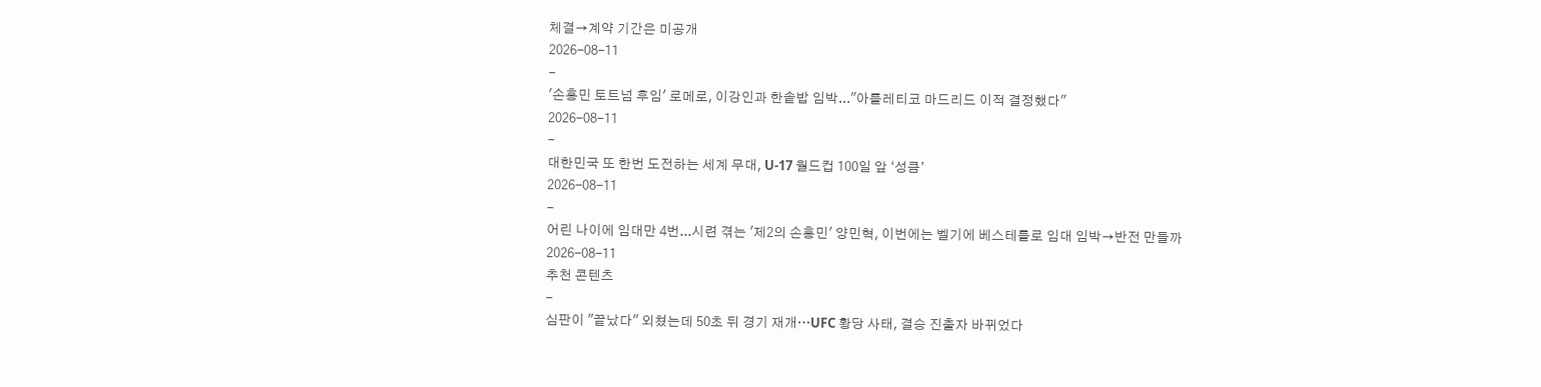체결→계약 기간은 미공개
2026-08-11
-
'손흥민 토트넘 후임' 로메로, 이강인과 한솥밥 임박..."아틀레티코 마드리드 이적 결정했다"
2026-08-11
-
대한민국 또 한번 도전하는 세계 무대, U-17 월드컵 100일 앞 ‘성큼’
2026-08-11
-
어린 나이에 임대만 4번...시련 겪는 '제2의 손흥민' 양민혁, 이번에는 벨기에 베스테를로 임대 임박→반전 만들까
2026-08-11
추천 콘텐츠
-
심판이 "끝났다" 외쳤는데 50초 뒤 경기 재개…UFC 황당 사태, 결승 진출자 바뀌었다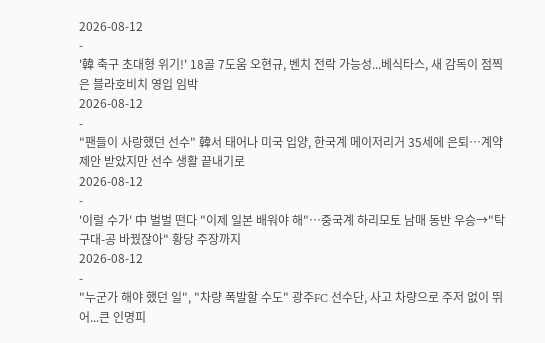2026-08-12
-
'韓 축구 초대형 위기!' 18골 7도움 오현규, 벤치 전락 가능성...베식타스, 새 감독이 점찍은 블라호비치 영입 임박
2026-08-12
-
"팬들이 사랑했던 선수" 韓서 태어나 미국 입양, 한국계 메이저리거 35세에 은퇴…계약 제안 받았지만 선수 생활 끝내기로
2026-08-12
-
'이럴 수가' 中 벌벌 떤다 "이제 일본 배워야 해"…중국계 하리모토 남매 동반 우승→"탁구대-공 바꿨잖아" 황당 주장까지
2026-08-12
-
"누군가 해야 했던 일", "차량 폭발할 수도" 광주FC 선수단, 사고 차량으로 주저 없이 뛰어...큰 인명피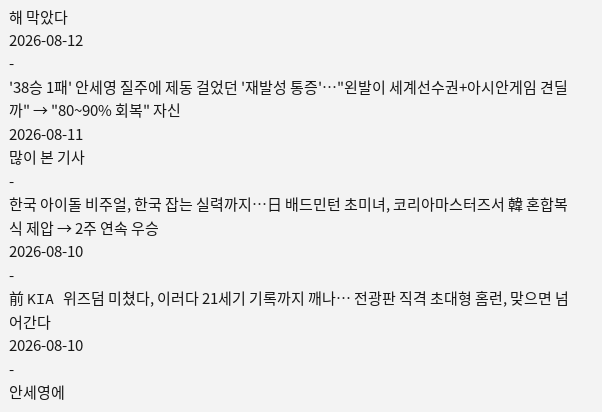해 막았다
2026-08-12
-
'38승 1패' 안세영 질주에 제동 걸었던 '재발성 통증'…"왼발이 세계선수권+아시안게임 견딜까" → "80~90% 회복" 자신
2026-08-11
많이 본 기사
-
한국 아이돌 비주얼, 한국 잡는 실력까지…日 배드민턴 초미녀, 코리아마스터즈서 韓 혼합복식 제압 → 2주 연속 우승
2026-08-10
-
前 KIA 위즈덤 미쳤다, 이러다 21세기 기록까지 깨나… 전광판 직격 초대형 홈런, 맞으면 넘어간다
2026-08-10
-
안세영에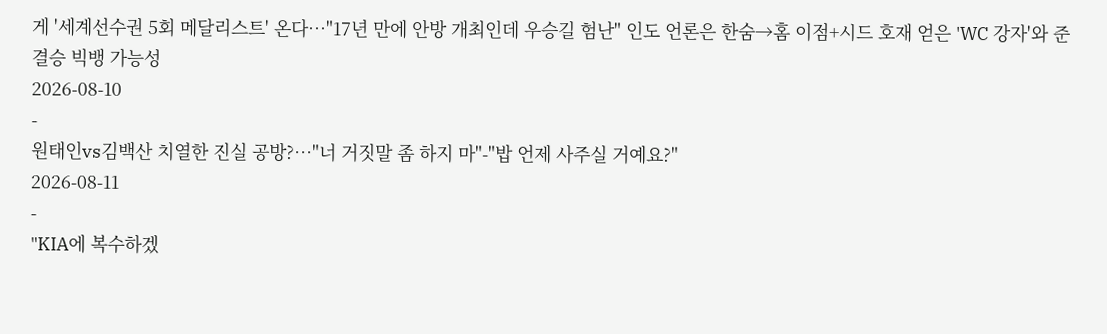게 '세계선수권 5회 메달리스트' 온다…"17년 만에 안방 개최인데 우승길 험난" 인도 언론은 한숨→홈 이점+시드 호재 얻은 'WC 강자'와 준결승 빅뱅 가능성
2026-08-10
-
원태인vs김백산 치열한 진실 공방?…"너 거짓말 좀 하지 마"-"밥 언제 사주실 거예요?"
2026-08-11
-
"KIA에 복수하겠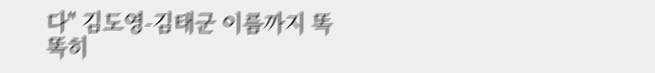다" 김도영-김태군 이름까지 똑똑히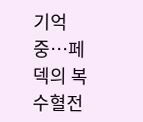기억 중…페덱의 복수혈전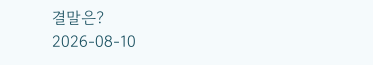결말은?
2026-08-10